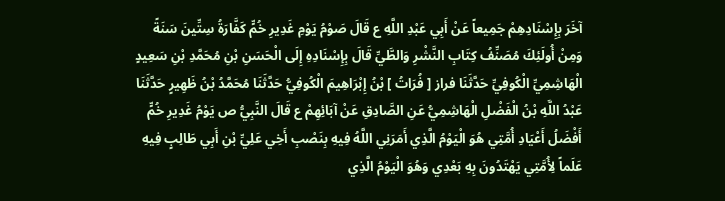آخَرَ بِإِسْنَادِهِمْ جَمِيعاً عَنْ أَبِي عَبْدِ اللَّهِ ع قَالَ صَوْمُ يَوْمِ غَدِيرِ خُمٍّ كَفَّارَةُ سِتِّينَ سَنَةً
وَمِنْ أُولَئِكَ مُصَنِّفُ كِتَابِ النَّشْرِ وَالطَّيِّ قَالَ بِإِسْنَادِهِ إِلَى الْحَسَنِ بْنِ مُحَمَّدِ بْنِ سَعِيدٍ الْهَاشِمِيِّ الْكُوفِيِّ حَدَّثَنَا فراز [ فُرَاتُ ] بْنُ إِبْرَاهِيمَ الْكُوفِيُّ حَدَّثَنَا مُحَمَّدُ بْنُ ظَهِيرٍ حَدَّثَنَا عَبْدُ اللَّهِ بْنُ الْفَضْلِ الْهَاشِمِيُّ عَنِ الصَّادِقِ عَنْ آبَائِهِمْ ع قَالَ النَّبِيُّ ص يَوْمُ غَدِيرِ خُمٍّ أَفْضَلُ أَعْيَادِ أُمَّتِي هُوَ الْيَوْمُ الَّذِي أَمَرَنِي اللَّهُ فِيهِ بِنَصْبِ أَخِي عَلِيِّ بْنِ أَبِي طَالِبٍ فِيهِ عَلَماً لِأُمَّتِي يَهْتَدُونَ بِهِ بَعْدِي وَهُوَ الْيَوْمُ الَّذِي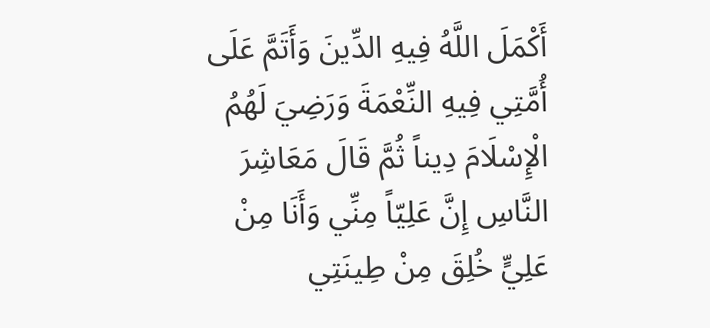أَكْمَلَ اللَّهُ فِيهِ الدِّينَ وَأَتَمَّ عَلَى أُمَّتِي فِيهِ النِّعْمَةَ وَرَضِيَ لَهُمُ الْإِسْلَامَ دِيناً ثُمَّ قَالَ مَعَاشِرَ النَّاسِ إِنَّ عَلِيّاً مِنِّي وَأَنَا مِنْ عَلِيٍّ خُلِقَ مِنْ طِينَتِي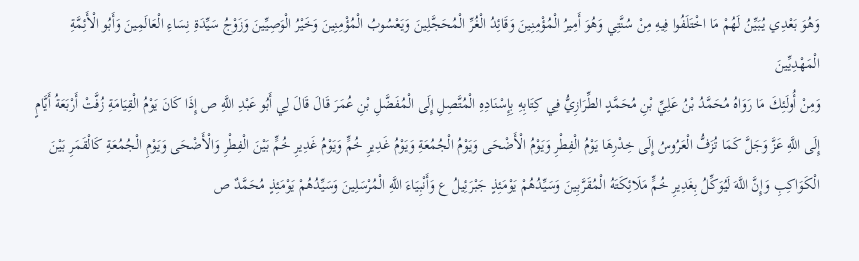وَهُوَ بَعْدِي يُبَيِّنُ لَهُمْ مَا اخْتَلَفُوا فِيهِ مِنْ سُنَّتِي وَهُوَ أَمِيرُ الْمُؤْمِنِينَ وَقَائِدُ الْغُرِّ الْمُحَجَّلِينَ وَيَعْسُوبُ الْمُؤْمِنِينَ وَخَيْرُ الْوَصِيِّينَ وَزَوْجُ سَيِّدَةِ نِسَاءِ الْعَالَمِينَ وَأَبُو الْأَئِمَّةِ الْمَهْدِيِّينَ
وَمِنْ أُولَئِكَ مَا رَوَاهُ مُحَمَّدُ بْنُ عَلِيِّ بْنِ مُحَمَّدٍ الطِّرَازِيُّ فِي كِتَابِهِ بِإِسْنَادِهِ الْمُتَّصِلِ إِلَى الْمُفَضَّلِ بْنِ عُمَرَ قَالَ قَالَ لِي أَبُو عَبْدِ اللَّهِ ص إِذَا كَانَ يَوْمُ الْقِيَامَةِ زُفَّتْ أَرْبَعَةُ أَيَّامٍ إِلَى اللَّهِ عَزَّ وَجَلَّ كَمَا تُزَفُّ الْعَرُوسُ إِلَى خِدْرِهَا يَوْمُ الْفِطْرِ وَيَوْمُ الْأَضْحَى وَيَوْمُ الْجُمُعَةِ وَيَوْمُ غَدِيرِ خُمٍّ وَيَوْمُ غَدِيرِ خُمٍّ بَيْنَ الْفِطْرِ وَالْأَضْحَى وَيَوْمِ الْجُمُعَةِ كَالْقَمَرِ بَيْنَ الْكَوَاكِبِ وَإِنَّ اللَّهَ لَيُوَكِّلُ بِغَدِيرِ خُمٍّ مَلَائِكَتَهُ الْمُقَرَّبِينَ وَسَيِّدُهُمْ يَوْمَئِذٍ جَبْرَئِيلُ ع وَأَنْبِيَاءَ اللَّهِ الْمُرْسَلِينَ وَسَيِّدُهُمْ يَوْمَئِذٍ مُحَمَّدٌ ص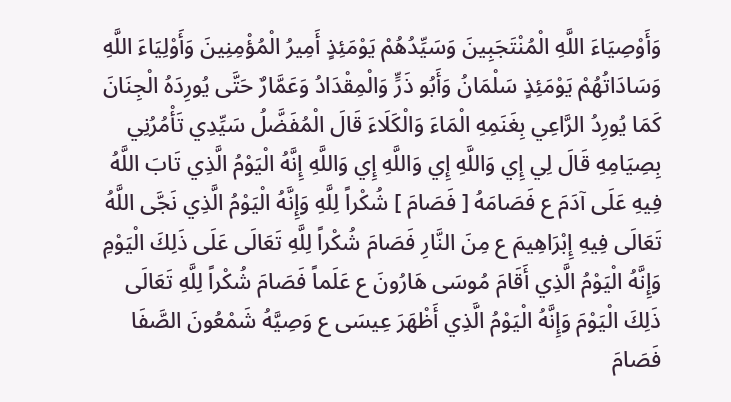وَأَوْصِيَاءَ اللَّهِ الْمُنْتَجَبِينَ وَسَيِّدُهُمْ يَوْمَئِذٍ أَمِيرُ الْمُؤْمِنِينَ وَأَوْلِيَاءَ اللَّهِ وَسَادَاتُهُمْ يَوْمَئِذٍ سَلْمَانُ وَأَبُو ذَرٍّ وَالْمِقْدَادُ وَعَمَّارٌ حَتَّى يُورِدَهُ الْجِنَانَ كَمَا يُورِدُ الرَّاعِي بِغَنَمِهِ الْمَاءَ وَالْكَلَاءَ قَالَ الْمُفَضَّلُ سَيِّدِي تَأْمُرُنِي بِصِيَامِهِ قَالَ لِي إِي وَاللَّهِ إِي وَاللَّهِ إِي وَاللَّهِ إِنَّهُ الْيَوْمُ الَّذِي تَابَ اللَّهُ فِيهِ عَلَى آدَمَ ع فَصَامَهُ [ فَصَامَ ] شُكْراً لِلَّهِ وَإِنَّهُ الْيَوْمُ الَّذِي نَجَّى اللَّهُ تَعَالَى فِيهِ إِبْرَاهِيمَ ع مِنَ النَّارِ فَصَامَ شُكْراً لِلَّهِ تَعَالَى عَلَى ذَلِكَ الْيَوْمِ وَإِنَّهُ الْيَوْمُ الَّذِي أَقَامَ مُوسَى هَارُونَ ع عَلَماً فَصَامَ شُكْراً لِلَّهِ تَعَالَى ذَلِكَ الْيَوْمَ وَإِنَّهُ الْيَوْمُ الَّذِي أَظْهَرَ عِيسَى ع وَصِيَّهُ شَمْعُونَ الصَّفَا فَصَامَ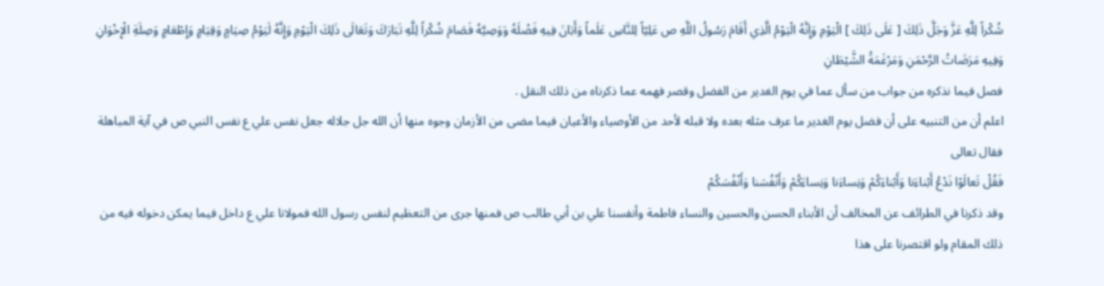شُكْراً لِلَّهِ عَزَّ وَجَلَّ ذَلِكَ [ عَلَى ذَلِكَ ] الْيَوْمِ وَإِنَّهُ الْيَوْمُ الَّذِي أَقَامَ رَسُولُ اللَّهِ ص عَلِيّاً لِلنَّاسِ عَلَماً وَأَبَانَ فِيهِ فَضْلَهُ وَوَصِيَّهُ فَصَامَ شُكْراً لِلَّهِ تَبَارَكَ وَتَعَالَى ذَلِكَ الْيَوْمِ وَإِنَّهُ لَيَوْمُ صِيَامٍ وَقِيَامٍ وَإِطْعَامٍ وَصِلَةِ الْإِخْوَانِ وَفِيهِ مَرَضَاتُ الرَّحْمَنِ وَمَرْغَمَةُ الشَّيْطَانِ
فصل فيما نذكره من جواب من سأل عما في يوم الغدير من الفضل وقصر فهمه عما ذكرناه من ذلك النقل .
اعلم أن من التنبيه على أن فضل يوم الغدير ما عرف مثله بعده ولا قبله لأحد من الأوصياء والأعيان فيما مضى من الأزمان وجوه منها أن الله جل جلاله جعل نفس علي ع نفس النبي ص في آية المباهلة فقال تعالى
فَقُلْ تَعالَوْا نَدْعُ أَبْناءَنا وَأَبْناءَكُمْ وَنِساءَنا وَنِساءَكُمْ وَأَنْفُسَنا وَأَنْفُسَكُمْ
وقد ذكرنا في الطرائف عن المخالف أن الأبناء الحسن والحسين والنساء فاطمة وأنفسنا علي بن أبي طالب ص فمنها جرى من التعظيم لنفس رسول الله فمولانا علي ع داخل فيما يمكن دخوله فيه من ذلك المقام ولو اقتصرنا على هذا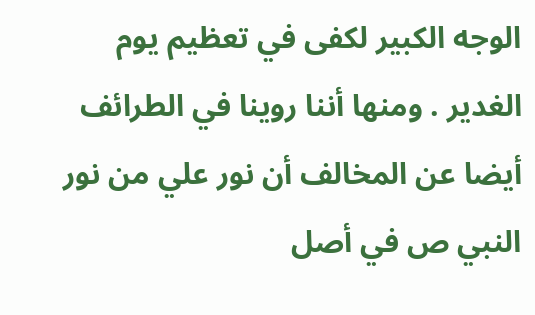الوجه الكبير لكفى في تعظيم يوم الغدير . ومنها أننا روينا في الطرائف أيضا عن المخالف أن نور علي من نور النبي ص في أصل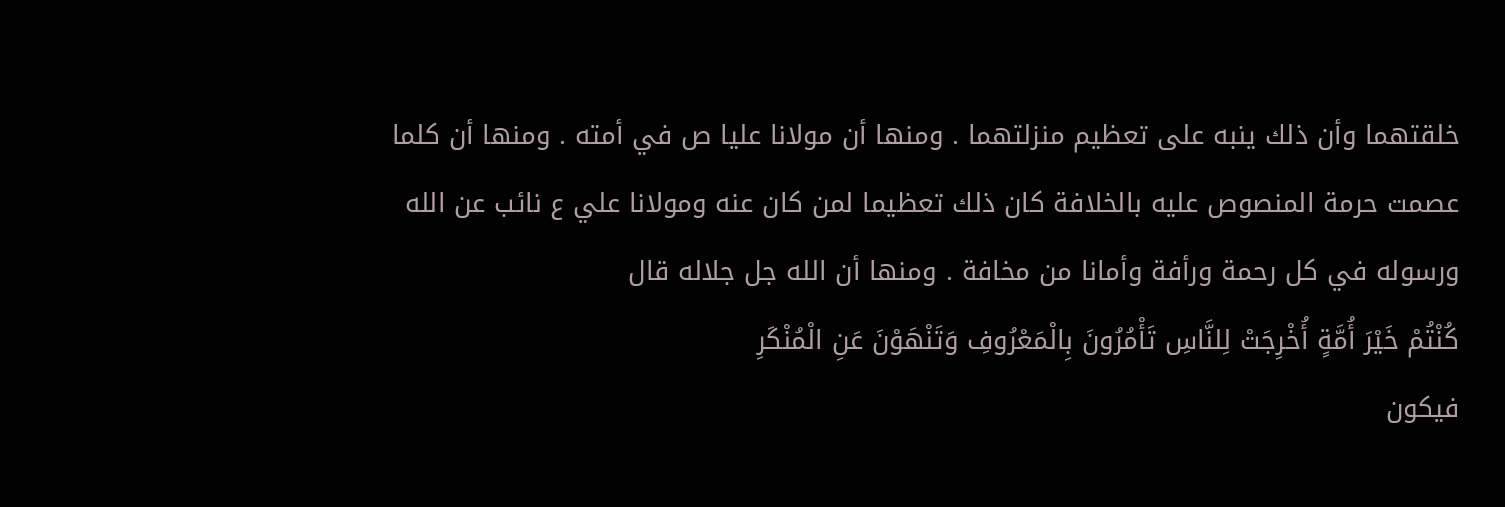خلقتهما وأن ذلك ينبه على تعظيم منزلتهما . ومنها أن مولانا عليا ص في أمته . ومنها أن كلما عصمت حرمة المنصوص عليه بالخلافة كان ذلك تعظيما لمن كان عنه ومولانا علي ع نائب عن الله ورسوله في كل رحمة ورأفة وأمانا من مخافة . ومنها أن الله جل جلاله قال
كُنْتُمْ خَيْرَ أُمَّةٍ أُخْرِجَتْ لِلنَّاسِ تَأْمُرُونَ بِالْمَعْرُوفِ وَتَنْهَوْنَ عَنِ الْمُنْكَرِ
فيكون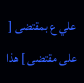علي ع بمقتضى [ على مقتضى ] هذا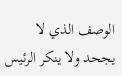الوصف الذي لا يجحد ولا ينكر الرئيس